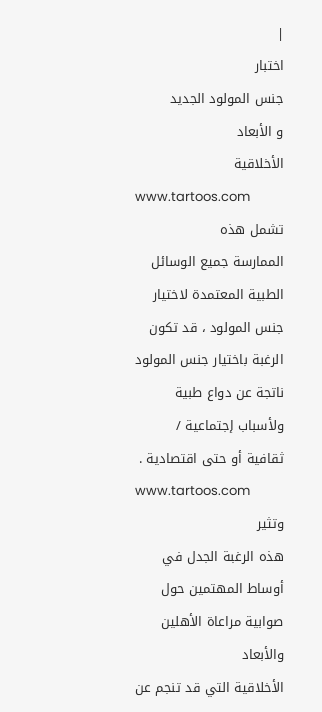|
اختبار
جنس المولود الجديد
و الأبعاد
الأخلاقية
www.tartoos.com
تشمل هذه
الممارسة جميع الوسائل الطبية المعتمدة لاختيار جنس المولود ، قد تكون
الرغبة باختيار جنس المولود ناتجة عن دواع طبية ولأسباب إجتماعية /
ثقافية أو حتى اقتصادية .
www.tartoos.com
وتثير
هذه الرغبة الجدل في أوساط المهتمين حول صوابية مراعاة الأهلين والأبعاد
الأخلاقية التي قد تنجم عن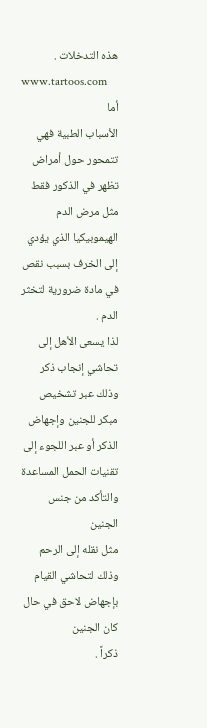هذه التدخلات .
www.tartoos.com
أما
الأسباب الطبية فهي تتمحور حول أمراض تظهر في الذكور فقط مثل مرض الدم
الهيموبيكيا الذي يؤدي إلى الخرف بسبب نقص في مادة ضرورية لتخثر الدم .
لذا يسعى الأهل إلى تحاشي إنجاب ذكر وذلك عبر تشخيص مبكر للجنين وإجهاض
الذكر أو عبر اللجوء إلى تقنيات الحمل المساعدة والتأكد من جنس الجنين
مثل نقله إلى الرحم وذلك لتحاشي القيام بإجهاض لاحق في حال كان الجنين
ذكراً .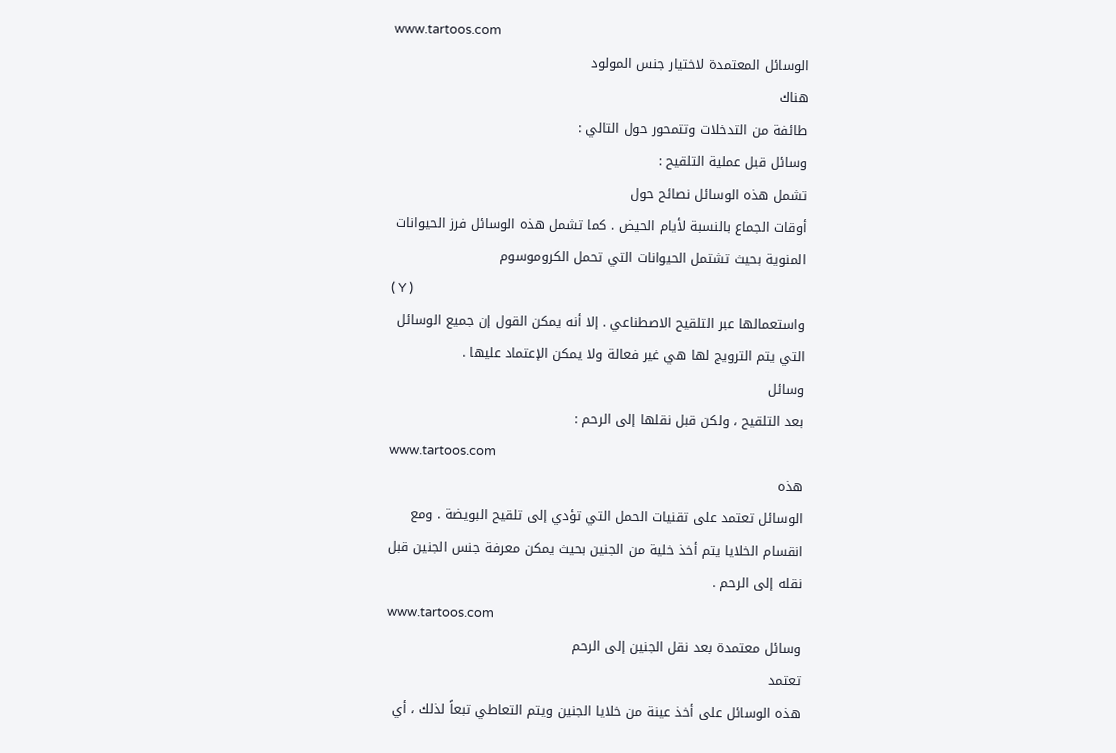www.tartoos.com
الوسائل المعتمدة لاختيار جنس المولود
هناك
طائفة من التدخلات وتتمحور حول التالي :
وسائل قبل عملية التلقيح :
تشمل هذه الوسائل نصائح حول
أوقات الجماع بالنسبة لأيام الحيض . كما تشمل هذه الوسائل فرز الحيوانات
المنوية بحيث تشتمل الحيوانات التي تحمل الكروموسوم
( Y )
واستعمالها عبر التلقيح الاصطناعي . إلا أنه يمكن القول إن جميع الوسائل
التي يتم الترويج لها هي غير فعالة ولا يمكن الإعتماد عليها .
وسائل
بعد التلقيح ، ولكن قبل نقلها إلى الرحم :
www.tartoos.com
هذه
الوسائل تعتمد على تقنيات الحمل التي تؤدي إلى تلقيح البويضة . ومع
انقسام الخلايا يتم أخذ خلية من الجنين بحيث يمكن معرفة جنس الجنين قبل
نقله إلى الرحم .
www.tartoos.com
وسائل معتمدة بعد نقل الجنين إلى الرحم
تعتمد
هذه الوسائل على أخذ عينة من خلايا الجنين ويتم التعاطي تبعاً لذلك ، أي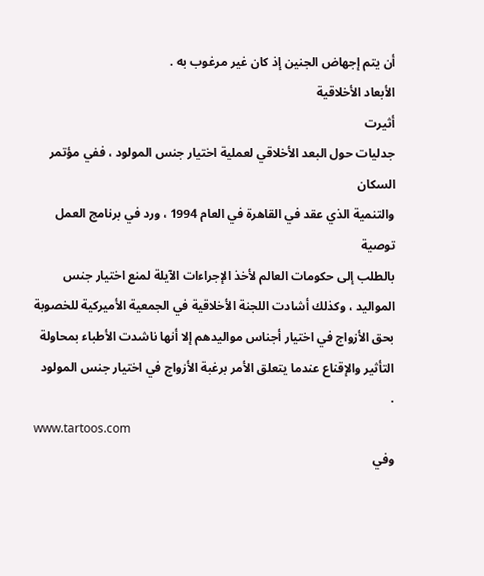أن يتم إجهاض الجنين إذ كان غير مرغوب به .
الأبعاد الأخلاقية
أثيرت
جدليات حول البعد الأخلاقي لعملية اختيار جنس المولود ، ففي مؤتمر السكان
والتنمية الذي عقد في القاهرة في العام 1994 ، ورد في برنامج العمل توصية
بالطلب إلى حكومات العالم لأخذ الإجراءات الآيلة لمنع اختيار جنس
المواليد ، وكذلك أشادت اللجنة الأخلاقية في الجمعية الأميركية للخصوبة
بحق الأزواج في اختيار أجناس مواليدهم إلا أنها ناشدت الأطباء بمحاولة
التأثير والإقناع عندما يتعلق الأمر برغبة الأزواج في اختيار جنس المولود
.
www.tartoos.com
وفي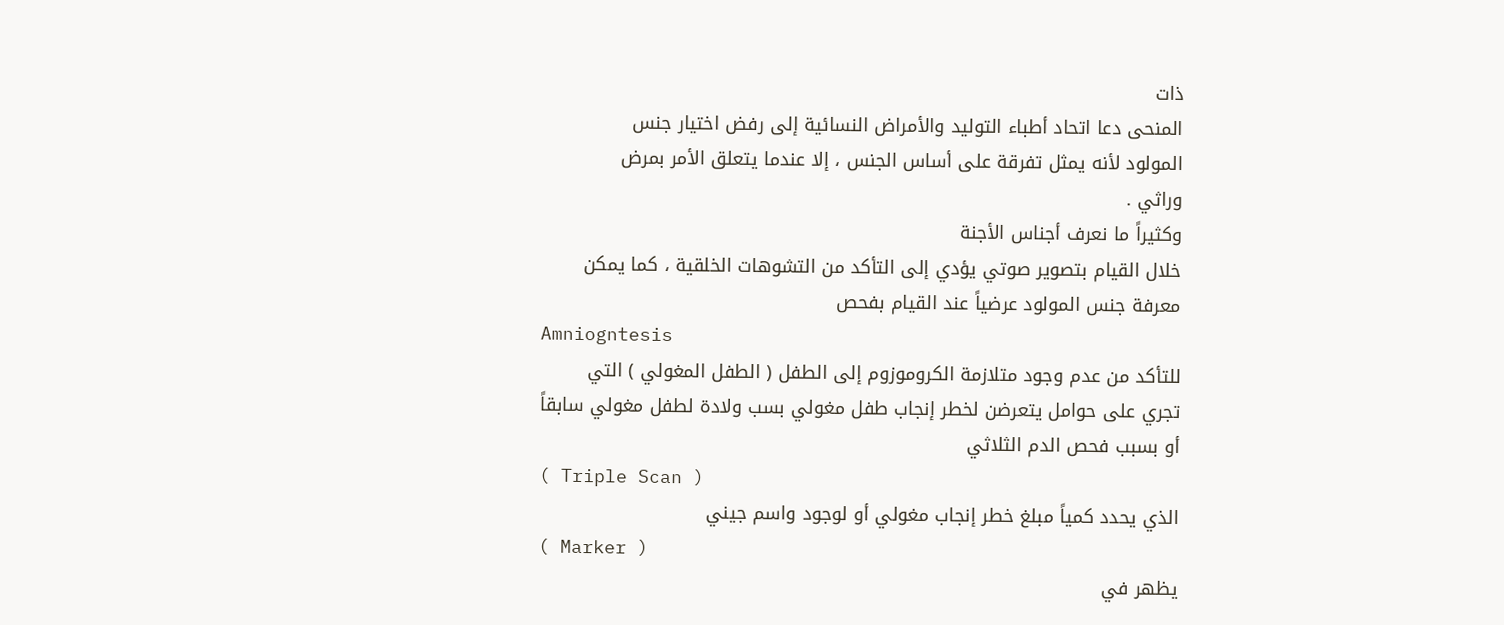ذات
المنحى دعا اتحاد أطباء التوليد والأمراض النسائية إلى رفض اختيار جنس
المولود لأنه يمثل تفرقة على أساس الجنس ، إلا عندما يتعلق الأمر بمرض
وراثي .
وكثيراً ما نعرف أجناس الأجنة
خلال القيام بتصوير صوتي يؤدي إلى التأكد من التشوهات الخلقية ، كما يمكن
معرفة جنس المولود عرضياً عند القيام بفحص
Amniogntesis
للتأكد من عدم وجود متلازمة الكروموزوم إلى الطفل ( الطفل المغولي ) التي
تجري على حوامل يتعرضن لخطر إنجاب طفل مغولي بسب ولادة لطفل مغولي سابقاً
أو بسبب فحص الدم الثلاثي
( Triple Scan )
الذي يحدد كمياً مبلغ خطر إنجاب مغولي أو لوجود واسم جيني
( Marker )
يظهر في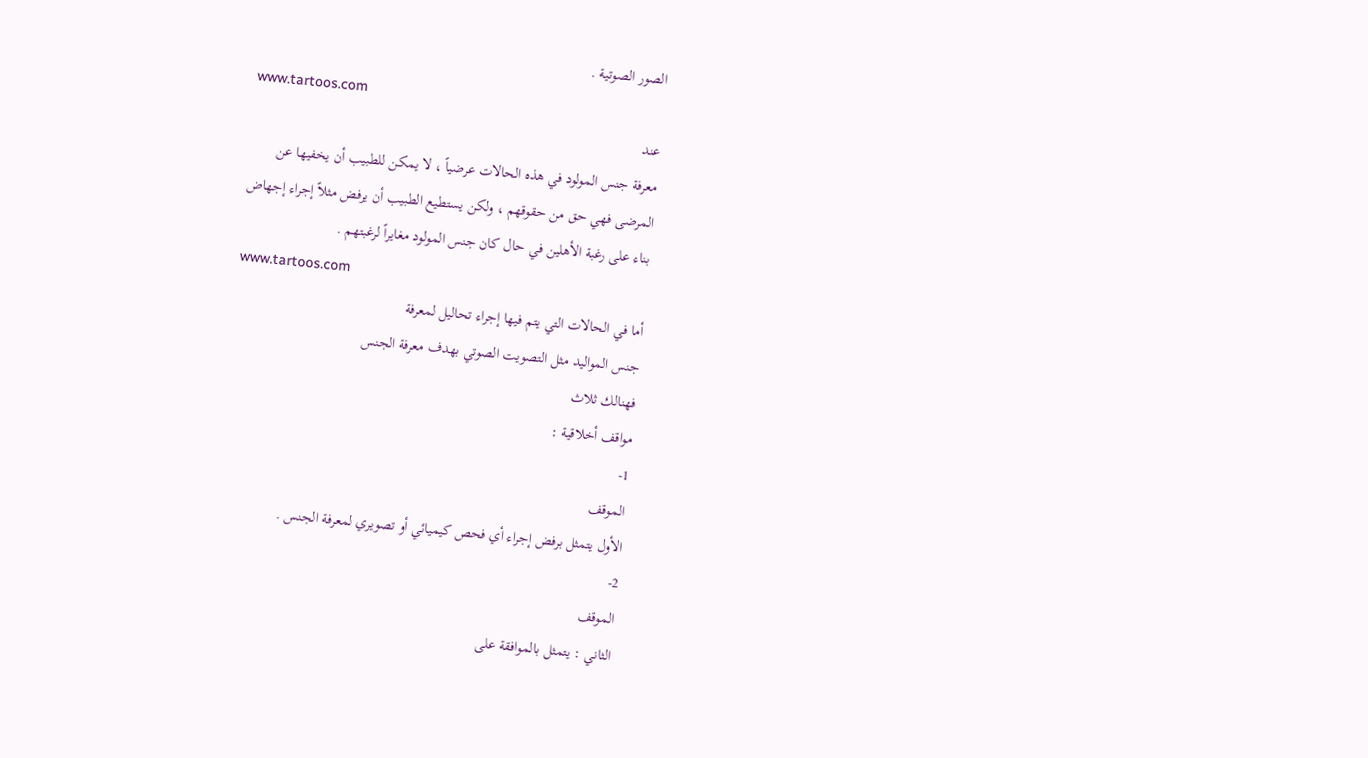الصور الصوتية .
www.tartoos.com
عند
معرفة جنس المولود في هذه الحالات عرضياً ، لا يمكن للطبيب أن يخفيها عن
المرضى فهي حق من حقوقهم ، ولكن يستطيع الطبيب أن يرفض مثلاً إجراء إجهاض
بناء على رغبة الأهلين في حال كان جنس المولود مغايراً لرغبتهم .
www.tartoos.com
أما في الحالات التي يتم فيها إجراء تحاليل لمعرفة
جنس المواليد مثل التصويت الصوتي بهدف معرفة الجنس
فهنالك ثلاث
مواقف أخلاقية :
1-
الموقف
الأول يتمثل برفض إجراء أي فحص كيميائي أو تصويري لمعرفة الجنس .
2-
الموقف
الثاني : يتمثل بالموافقة على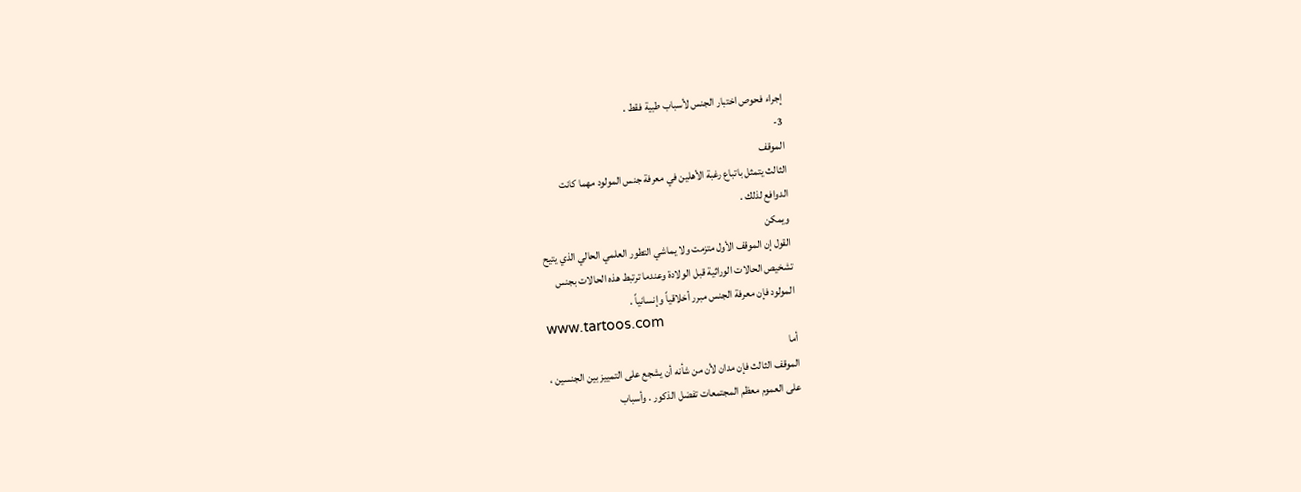إجراء فحوص اختبار الجنس لأسباب طبية فقط .
3-
الموقف
الثالث يتمثل باتباع رغبة الأهلين في معرفة جنس المولود مهما كانت
الدوافع لذلك .
ويمكن
القول إن الموقف الأول متزمت ولا يماشي التطور العلمي الحالي الذي يتيح
تشخيص الحالات الوراثية قبل الولادة وعندما ترتبط هذه الحالات بجنس
المولود فإن معرفة الجنس مبرر أخلاقياً وإنسانياً .
www.tartoos.com
أما
الموقف الثالث فإن مدان لأن من شأنه أن يشجع على التمييز بين الجنسين ،
على العموم معظم المجتمعات تفضل الذكور . وأسباب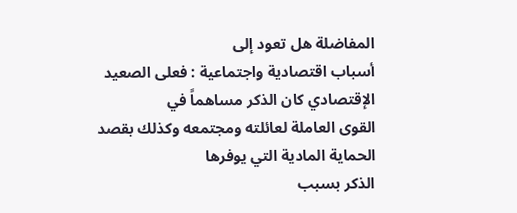المفاضلة هل تعود إلى
أسباب اقتصادية واجتماعية : فعلى الصعيد الإقتصادي كان الذكر مساهماً في
القوى العاملة لعائلته ومجتمعه وكذلك بقصد الحماية المادية التي يوفرها
الذكر بسبب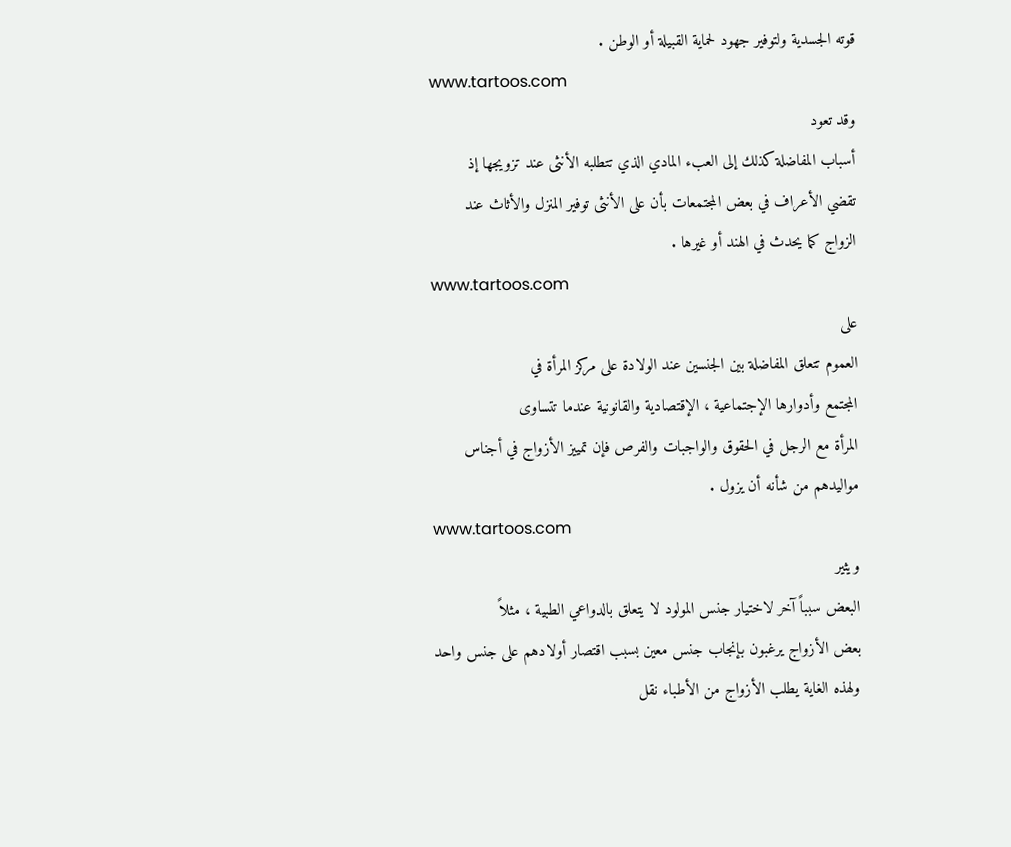قوته الجسدية ولتوفير جهود لحماية القبيلة أو الوطن .
www.tartoos.com
وقد تعود
أسباب المفاضلة كذلك إلى العبء المادي الذي تتطلبه الأنثى عند تزويجها إذ
تقضي الأعراف في بعض المجتمعات بأن على الأنثى توفير المنزل والأثاث عند
الزواج كما يحدث في الهند أو غيرها .
www.tartoos.com
على
العموم تتعلق المفاضلة بين الجنسين عند الولادة على مركز المرأة في
المجتمع وأدوارها الإجتماعية ، الإقتصادية والقانونية عندما تتساوى
المرأة مع الرجل في الحقوق والواجبات والفرص فإن تمييز الأزواج في أجناس
مواليدهم من شأنه أن يزول .
www.tartoos.com
ويثير
البعض سبباً آخر لاختيار جنس المولود لا يتعلق بالدواعي الطبية ، مثلاً
بعض الأزواج يرغبون بإنجاب جنس معين بسبب اقتصار أولادهم على جنس واحد
ولهذه الغاية يطلب الأزواج من الأطباء نقل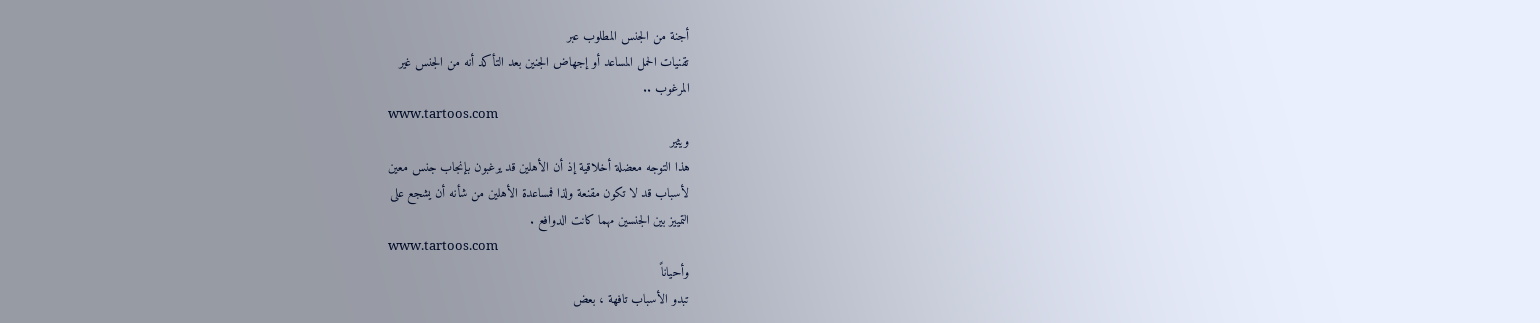أجنة من الجنس المطلوب عبر
تقنيات الحمل المساعد أو إجهاض الجنين بعد التأكد أنه من الجنس غير
المرغوب ..
www.tartoos.com
ويثير
هذا التوجه معضلة أخلاقية إذ أن الأهلين قد يرغبون بإنجاب جنس معين
لأسباب قد لا تكون مقنعة ولذا فمساعدة الأهلين من شأنه أن يشجع على
التمييز بين الجنسين مهما كانت الدوافع .
www.tartoos.com
وأحياناً
تبدو الأسباب تافهة ، بعض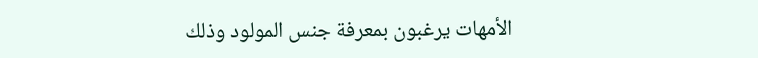الأمهات يرغبون بمعرفة جنس المولود وذلك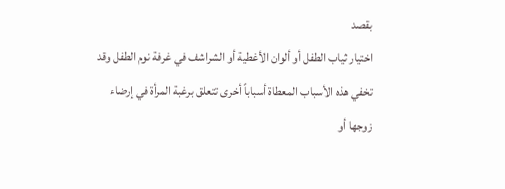بقصد
اختيار ثياب الطفل أو ألوان الأغطية أو الشراشف في غرفة نوم الطفل وقد
تخفي هذه الأسباب المعطاة أسباباً أخرى تتعلق برغبة المرأة في إرضاء
زوجها أو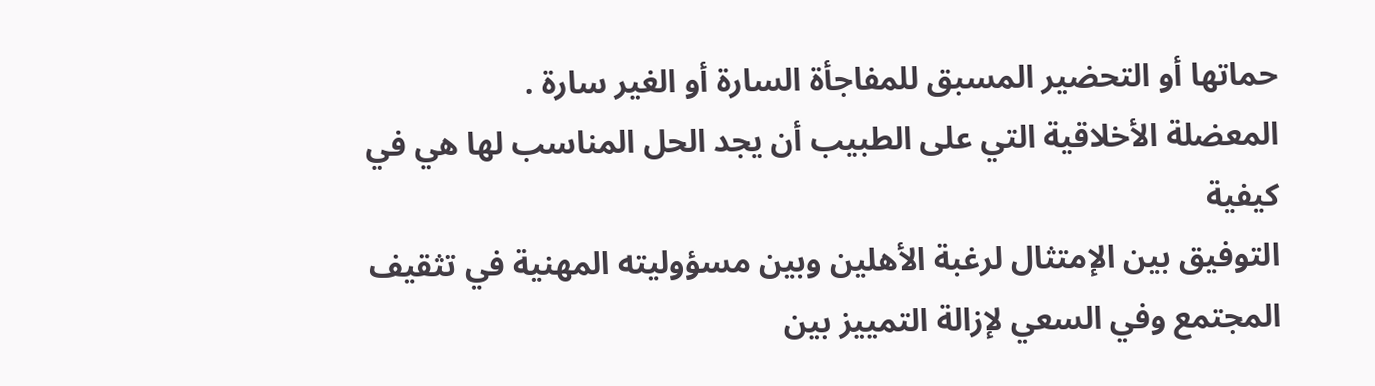حماتها أو التحضير المسبق للمفاجأة السارة أو الغير سارة .
المعضلة الأخلاقية التي على الطبيب أن يجد الحل المناسب لها هي في كيفية
التوفيق بين الإمتثال لرغبة الأهلين وبين مسؤوليته المهنية في تثقيف
المجتمع وفي السعي لإزالة التمييز بين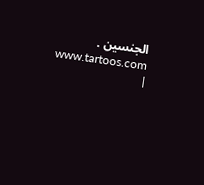الجنسين .
www.tartoos.com
|